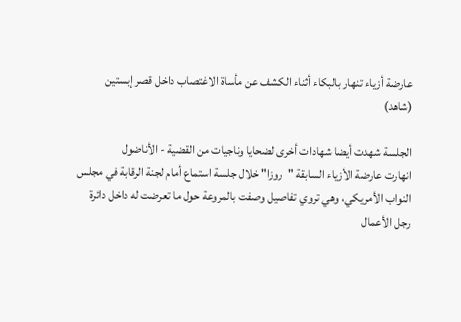عارضة أزياء تنهار بالبكاء أثناء الكشف عن مأساة الاغتصاب داخل قصر إبستين (شاهد)

الجلسة شهدت أيضا شهادات أخرى لضحايا وناجيات من القضية - الأناضول
انهارت عارضة الأزياء السابقة "روزا" خلال جلسة استماع أمام لجنة الرقابة في مجلس النواب الأمريكي، وهي تروي تفاصيل وصفت بالمروعة حول ما تعرضت له داخل دائرة رجل الأعمال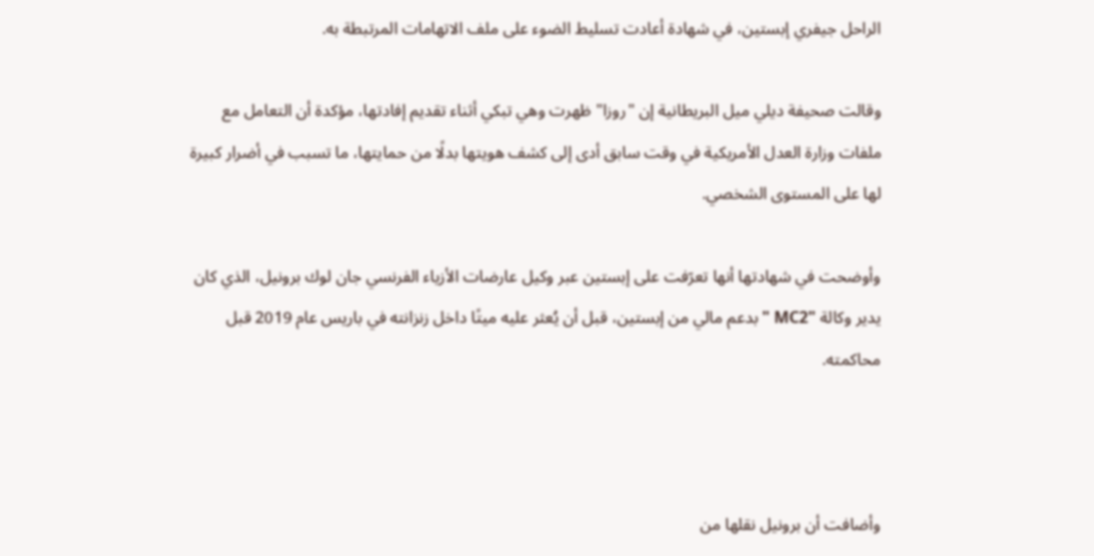الراحل جيفري إبستين، في شهادة أعادت تسليط الضوء على ملف الاتهامات المرتبطة به.

وقالت صحيفة ديلي ميل البريطانية إن "روزا" ظهرت وهي تبكي أثناء تقديم إفادتها، مؤكدة أن التعامل مع ملفات وزارة العدل الأمريكية في وقت سابق أدى إلى كشف هويتها بدلًا من حمايتها، ما تسبب في أضرار كبيرة لها على المستوى الشخصي.

وأوضحت في شهادتها أنها تعرّفت على إبستين عبر وكيل عارضات الأزياء الفرنسي جان لوك برونيل، الذي كان يدير وكالة "MC2 " بدعم مالي من إبستين، قبل أن يُعثر عليه ميتًا داخل زنزانته في باريس عام 2019 قبل محاكمته.



وأضافت أن برونيل نقلها من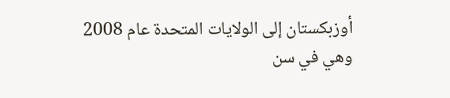أوزبكستان إلى الولايات المتحدة عام 2008 وهي في سن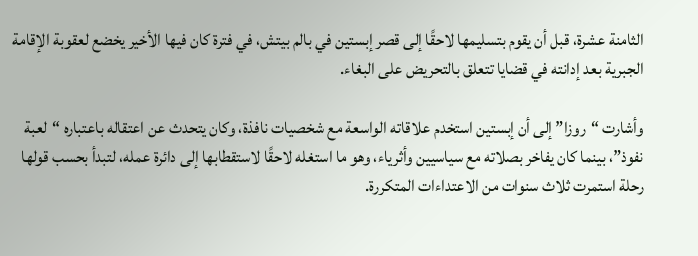الثامنة عشرة، قبل أن يقوم بتسليمها لاحقًا إلى قصر إبستين في بالم بيتش، في فترة كان فيها الأخير يخضع لعقوبة الإقامة الجبرية بعد إدانته في قضايا تتعلق بالتحريض على البغاء.

وأشارت “روزا” إلى أن إبستين استخدم علاقاته الواسعة مع شخصيات نافذة، وكان يتحدث عن اعتقاله باعتباره “لعبة نفوذ”، بينما كان يفاخر بصلاته مع سياسيين وأثرياء، وهو ما استغله لاحقًا لاستقطابها إلى دائرة عمله، لتبدأ بحسب قولها رحلة استمرت ثلاث سنوات من الاعتداءات المتكررة.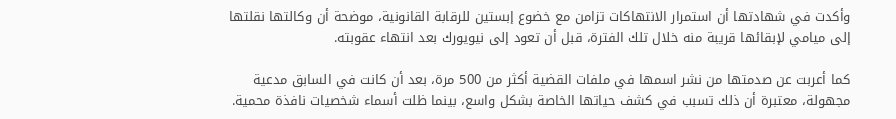وأكدت في شهادتها أن استمرار الانتهاكات تزامن مع خضوع إبستين للرقابة القانونية، موضحة أن وكالتها نقلتها إلى ميامي لإبقائها قريبة منه خلال تلك الفترة، قبل أن تعود إلى نيويورك بعد انتهاء عقوبته.

كما أعربت عن صدمتها من نشر اسمها في ملفات القضية أكثر من 500 مرة، بعد أن كانت في السابق مدعية مجهولة، معتبرة أن ذلك تسبب في كشف حياتها الخاصة بشكل واسع، بينما ظلت أسماء شخصيات نافذة محمية.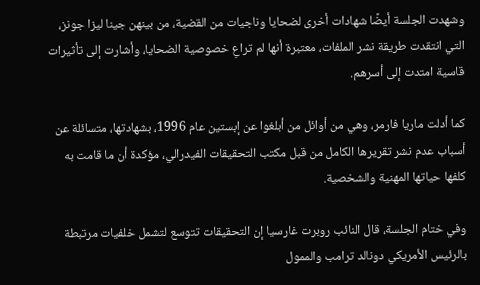وشهدت الجلسة أيضًا شهادات أخرى لضحايا وناجيات من القضية، من بينهن جينا ليزا جونز، التي انتقدت طريقة نشر الملفات، معتبرة أنها لم تراعِ خصوصية الضحايا، وأشارت إلى تأثيرات قاسية امتدت إلى أسرهم.

كما أدلت ماريا فارمر، وهي من أوائل من أبلغوا عن إبستين عام 1996، بشهادتها، متسائلة عن أسباب عدم نشر تقريرها الكامل من قبل مكتب التحقيقات الفيدرالي، مؤكدة أن ما قامت به كلفها حياتها المهنية والشخصية.

وفي ختام الجلسة، قال النائب روبرت غارسيا إن التحقيقات تتوسع لتشمل خلفيات مرتبطة بالرئيس الأمريكي دونالد ترامب والممول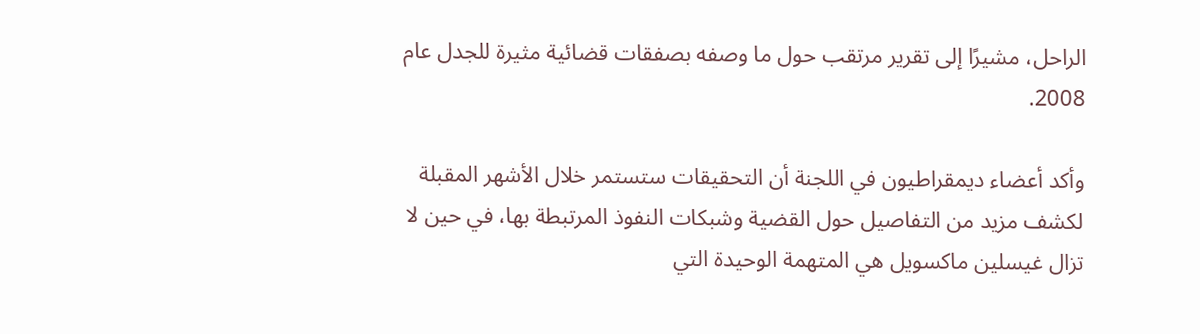الراحل، مشيرًا إلى تقرير مرتقب حول ما وصفه بصفقات قضائية مثيرة للجدل عام 2008.

وأكد أعضاء ديمقراطيون في اللجنة أن التحقيقات ستستمر خلال الأشهر المقبلة لكشف مزيد من التفاصيل حول القضية وشبكات النفوذ المرتبطة بها، في حين لا تزال غيسلين ماكسويل هي المتهمة الوحيدة التي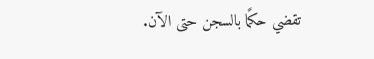تقضي حكمًا بالسجن حتى الآن.